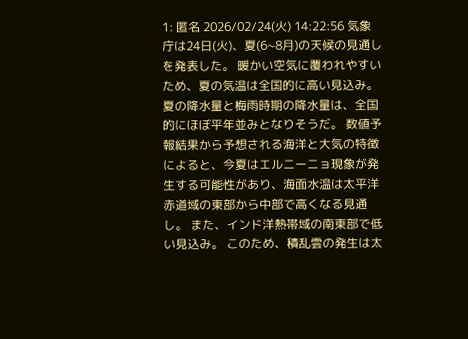1: 匿名 2026/02/24(火) 14:22:56 気象庁は24日(火)、夏(6~8月)の天候の見通しを発表した。 暖かい空気に覆われやすいため、夏の気温は全国的に高い見込み。 夏の降水量と梅雨時期の降水量は、全国的にほぼ平年並みとなりそうだ。 数値予報結果から予想される海洋と大気の特徴によると、今夏はエルニーニョ現象が発生する可能性があり、海面水温は太平洋赤道域の東部から中部で高くなる見通し。 また、インド洋熱帯域の南東部で低い見込み。 このため、積乱雲の発生は太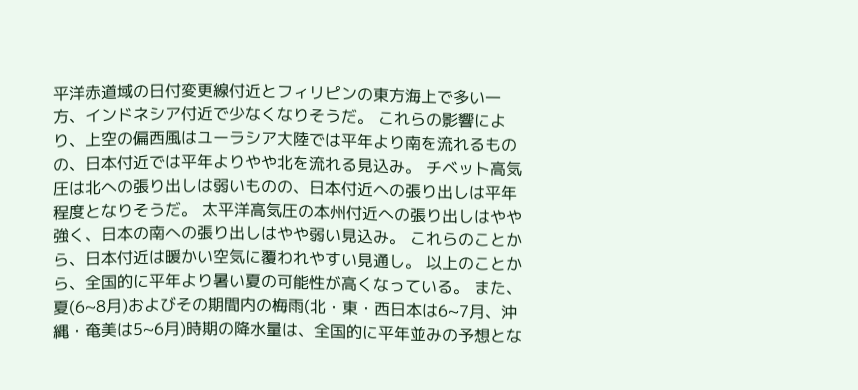平洋赤道域の日付変更線付近とフィリピンの東方海上で多い一方、インドネシア付近で少なくなりそうだ。 これらの影響により、上空の偏西風はユーラシア大陸では平年より南を流れるものの、日本付近では平年よりやや北を流れる見込み。 チベット高気圧は北への張り出しは弱いものの、日本付近への張り出しは平年程度となりそうだ。 太平洋高気圧の本州付近への張り出しはやや強く、日本の南への張り出しはやや弱い見込み。 これらのことから、日本付近は暖かい空気に覆われやすい見通し。 以上のことから、全国的に平年より暑い夏の可能性が高くなっている。 また、夏(6~8月)およびその期間内の梅雨(北・東・西日本は6~7月、沖縄・奄美は5~6月)時期の降水量は、全国的に平年並みの予想とな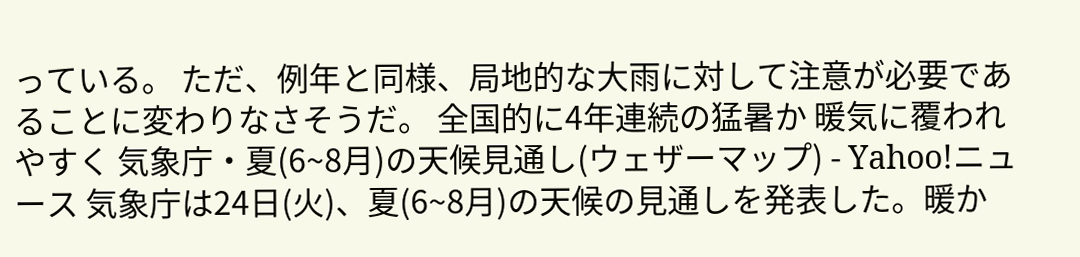っている。 ただ、例年と同様、局地的な大雨に対して注意が必要であることに変わりなさそうだ。 全国的に4年連続の猛暑か 暖気に覆われやすく 気象庁・夏(6~8月)の天候見通し(ウェザーマップ) - Yahoo!ニュース 気象庁は24日(火)、夏(6~8月)の天候の見通しを発表した。暖か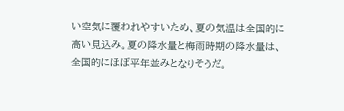い空気に覆われやすいため、夏の気温は全国的に高い見込み。夏の降水量と梅雨時期の降水量は、全国的にほぼ平年並みとなりそうだ。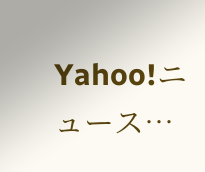Yahoo!ニュース…